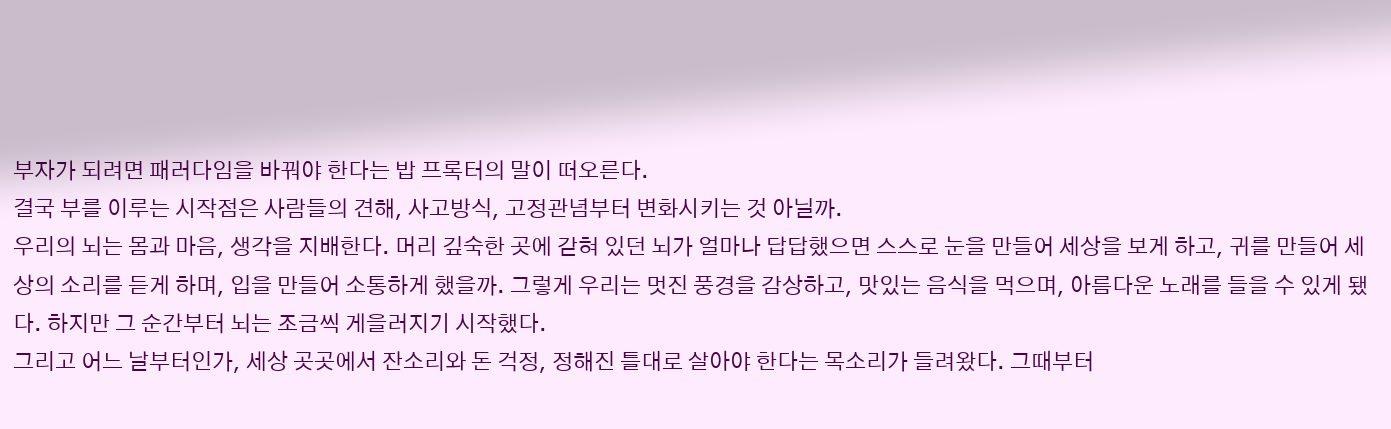부자가 되려면 패러다임을 바꿔야 한다는 밥 프록터의 말이 떠오른다.
결국 부를 이루는 시작점은 사람들의 견해, 사고방식, 고정관념부터 변화시키는 것 아닐까.
우리의 뇌는 몸과 마음, 생각을 지배한다. 머리 깊숙한 곳에 갇혀 있던 뇌가 얼마나 답답했으면 스스로 눈을 만들어 세상을 보게 하고, 귀를 만들어 세상의 소리를 듣게 하며, 입을 만들어 소통하게 했을까. 그렇게 우리는 멋진 풍경을 감상하고, 맛있는 음식을 먹으며, 아름다운 노래를 들을 수 있게 됐다. 하지만 그 순간부터 뇌는 조금씩 게을러지기 시작했다.
그리고 어느 날부터인가, 세상 곳곳에서 잔소리와 돈 걱정, 정해진 틀대로 살아야 한다는 목소리가 들려왔다. 그때부터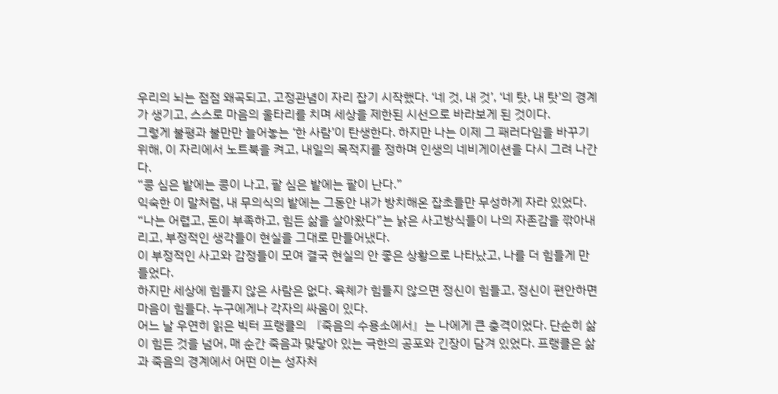우리의 뇌는 점점 왜곡되고, 고정관념이 자리 잡기 시작했다. ‘네 것, 내 것’, ‘네 탓, 내 탓’의 경계가 생기고, 스스로 마음의 울타리를 치며 세상을 제한된 시선으로 바라보게 된 것이다.
그렇게 불평과 불만만 늘어놓는 ‘한 사람’이 탄생한다. 하지만 나는 이제 그 패러다임을 바꾸기 위해, 이 자리에서 노트북을 켜고, 내일의 목적지를 정하며 인생의 네비게이션을 다시 그려 나간다.
“콩 심은 밭에는 콩이 나고, 팥 심은 밭에는 팥이 난다.”
익숙한 이 말처럼, 내 무의식의 밭에는 그동안 내가 방치해온 잡초들만 무성하게 자라 있었다. “나는 어렵고, 돈이 부족하고, 힘든 삶을 살아왔다”는 낡은 사고방식들이 나의 자존감을 깎아내리고, 부정적인 생각들이 현실을 그대로 만들어냈다.
이 부정적인 사고와 감정들이 모여 결국 현실의 안 좋은 상황으로 나타났고, 나를 더 힘들게 만들었다.
하지만 세상에 힘들지 않은 사람은 없다. 육체가 힘들지 않으면 정신이 힘들고, 정신이 편안하면 마음이 힘들다. 누구에게나 각자의 싸움이 있다.
어느 날 우연히 읽은 빅터 프랭클의 『죽음의 수용소에서』는 나에게 큰 충격이었다. 단순히 삶이 힘든 것을 넘어, 매 순간 죽음과 맞닿아 있는 극한의 공포와 긴장이 담겨 있었다. 프랭클은 삶과 죽음의 경계에서 어떤 이는 성자처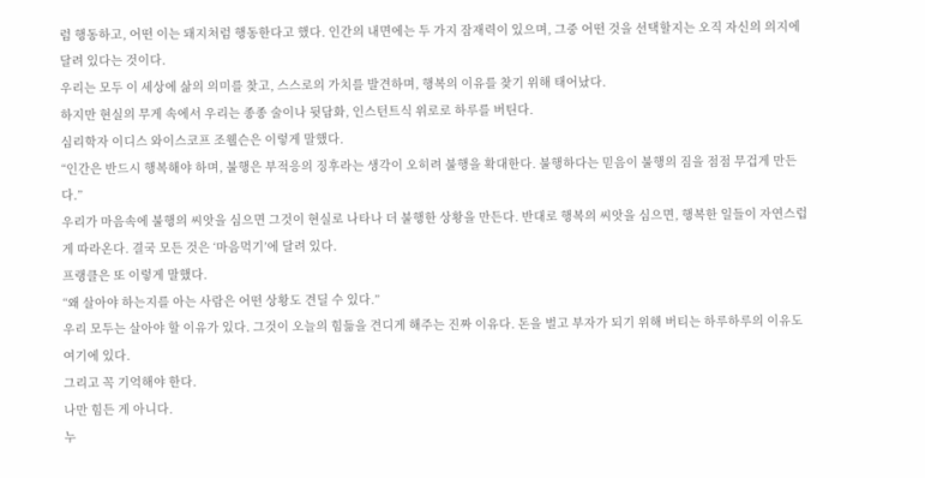럼 행동하고, 어떤 이는 돼지처럼 행동한다고 했다. 인간의 내면에는 두 가지 잠재력이 있으며, 그중 어떤 것을 선택할지는 오직 자신의 의지에 달려 있다는 것이다.
우리는 모두 이 세상에 삶의 의미를 찾고, 스스로의 가치를 발견하며, 행복의 이유를 찾기 위해 태어났다.
하지만 현실의 무게 속에서 우리는 종종 술이나 뒷담화, 인스턴트식 위로로 하루를 버틴다.
심리학자 이디스 와이스코프 조웰슨은 이렇게 말했다.
“인간은 반드시 행복해야 하며, 불행은 부적응의 징후라는 생각이 오히려 불행을 확대한다. 불행하다는 믿음이 불행의 짐을 점점 무겁게 만든다.”
우리가 마음속에 불행의 씨앗을 심으면 그것이 현실로 나타나 더 불행한 상황을 만든다. 반대로 행복의 씨앗을 심으면, 행복한 일들이 자연스럽게 따라온다. 결국 모든 것은 ‘마음먹기’에 달려 있다.
프랭클은 또 이렇게 말했다.
“왜 살아야 하는지를 아는 사람은 어떤 상황도 견딜 수 있다.”
우리 모두는 살아야 할 이유가 있다. 그것이 오늘의 힘듦을 견디게 해주는 진짜 이유다. 돈을 벌고 부자가 되기 위해 버티는 하루하루의 이유도 여기에 있다.
그리고 꼭 기억해야 한다.
나만 힘든 게 아니다.
누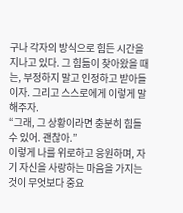구나 각자의 방식으로 힘든 시간을 지나고 있다. 그 힘듦이 찾아왔을 때는, 부정하지 말고 인정하고 받아들이자. 그리고 스스로에게 이렇게 말해주자.
“그래, 그 상황이라면 충분히 힘들 수 있어. 괜찮아.”
이렇게 나를 위로하고 응원하며, 자기 자신을 사랑하는 마음을 가지는 것이 무엇보다 중요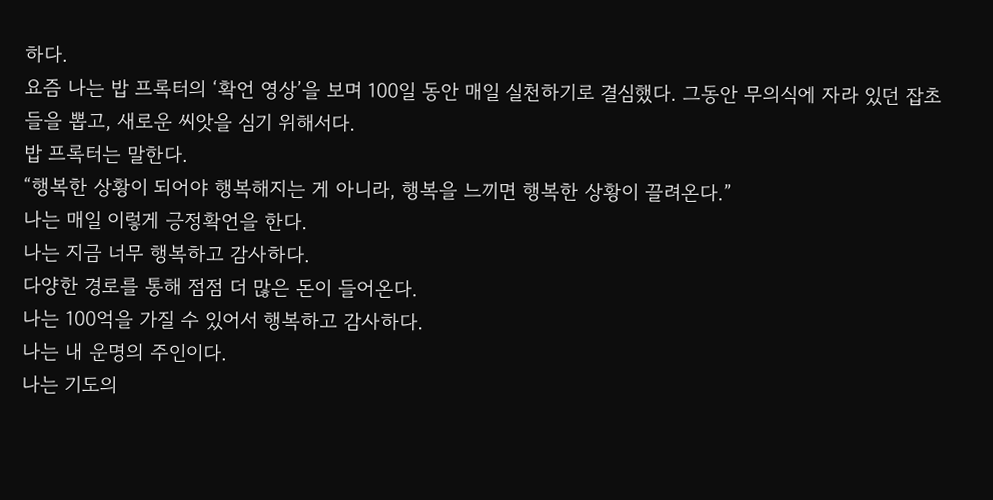하다.
요즘 나는 밥 프록터의 ‘확언 영상’을 보며 100일 동안 매일 실천하기로 결심했다. 그동안 무의식에 자라 있던 잡초들을 뽑고, 새로운 씨앗을 심기 위해서다.
밥 프록터는 말한다.
“행복한 상황이 되어야 행복해지는 게 아니라, 행복을 느끼면 행복한 상황이 끌려온다.”
나는 매일 이렇게 긍정확언을 한다.
나는 지금 너무 행복하고 감사하다.
다양한 경로를 통해 점점 더 많은 돈이 들어온다.
나는 100억을 가질 수 있어서 행복하고 감사하다.
나는 내 운명의 주인이다.
나는 기도의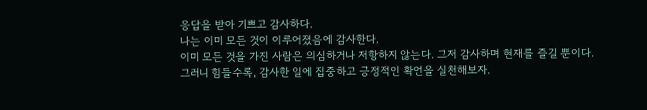응답을 받아 기쁘고 감사하다.
나는 이미 모든 것이 이루어졌음에 감사한다.
이미 모든 것을 가진 사람은 의심하거나 저항하지 않는다. 그저 감사하며 현재를 즐길 뿐이다.
그러니 힘들수록, 감사한 일에 집중하고 긍정적인 확언을 실천해보자.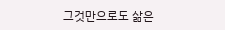그것만으로도 삶은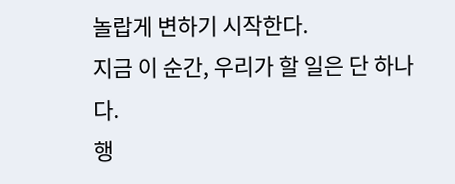놀랍게 변하기 시작한다.
지금 이 순간, 우리가 할 일은 단 하나다.
행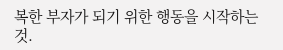복한 부자가 되기 위한 행동을 시작하는 것.